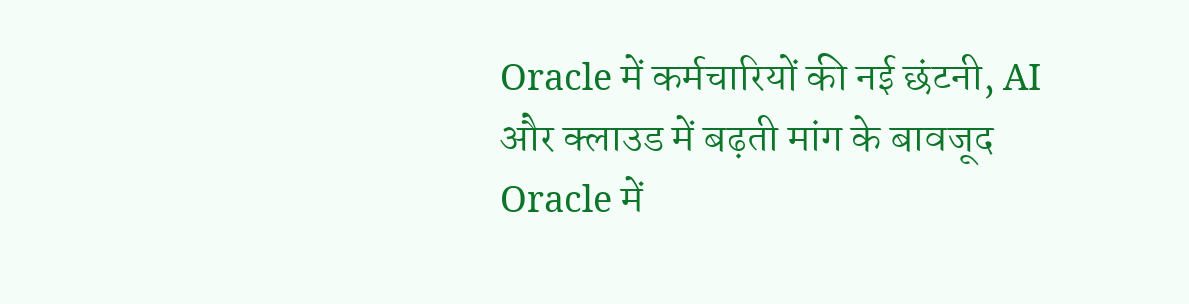Oracle में कर्मचारियों की नई छंटनी, AI और क्लाउड में बढ़ती मांग के बावजूद
Oracle में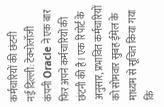कर्मचारियों की छंटनी
नई दिल्ली: टेक्नोलॉजी कंपनी Oracle ने एक बार फिर अपने कर्मचारियों की छंटनी की है। एक रिपोर्ट के अनुसार, प्रभावित कर्मचारियों को सोमवार सुबह ईमेल के माध्यम से सूचित किया गया कि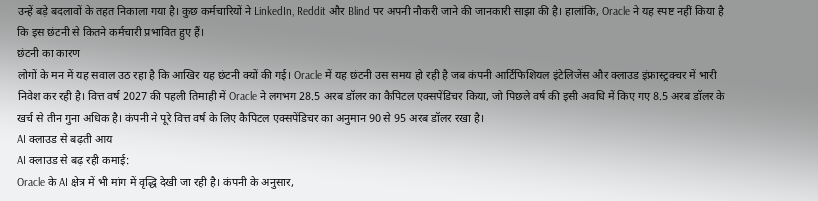उन्हें बड़े बदलावों के तहत निकाला गया है। कुछ कर्मचारियों ने LinkedIn, Reddit और Blind पर अपनी नौकरी जाने की जानकारी साझा की है। हालांकि, Oracle ने यह स्पष्ट नहीं किया है कि इस छंटनी से कितने कर्मचारी प्रभावित हुए हैं।
छंटनी का कारण
लोगों के मन में यह सवाल उठ रहा है कि आखिर यह छंटनी क्यों की गई। Oracle में यह छंटनी उस समय हो रही है जब कंपनी आर्टिफिशियल इंटेलिजेंस और क्लाउड इंफ्रास्ट्रक्चर में भारी निवेश कर रही है। वित्त वर्ष 2027 की पहली तिमाही में Oracle ने लगभग 28.5 अरब डॉलर का कैपिटल एक्सपेंडिचर किया, जो पिछले वर्ष की इसी अवधि में किए गए 8.5 अरब डॉलर के खर्च से तीन गुना अधिक है। कंपनी ने पूरे वित्त वर्ष के लिए कैपिटल एक्सपेंडिचर का अनुमान 90 से 95 अरब डॉलर रखा है।
AI क्लाउड से बढ़ती आय
AI क्लाउड से बढ़ रही कमाई:
Oracle के AI क्षेत्र में भी मांग में वृद्धि देखी जा रही है। कंपनी के अनुसार,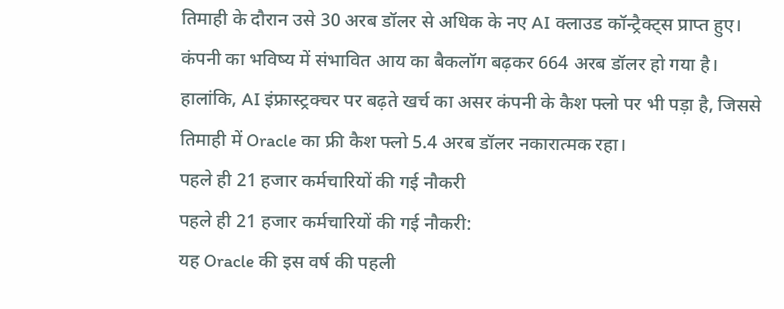तिमाही के दौरान उसे 30 अरब डॉलर से अधिक के नए AI क्लाउड कॉन्ट्रैक्ट्स प्राप्त हुए। कंपनी का भविष्य में संभावित आय का बैकलॉग बढ़कर 664 अरब डॉलर हो गया है। हालांकि, AI इंफ्रास्ट्रक्चर पर बढ़ते खर्च का असर कंपनी के कैश फ्लो पर भी पड़ा है, जिससे तिमाही में Oracle का फ्री कैश फ्लो 5.4 अरब डॉलर नकारात्मक रहा।
पहले ही 21 हजार कर्मचारियों की गई नौकरी
पहले ही 21 हजार कर्मचारियों की गई नौकरी:
यह Oracle की इस वर्ष की पहली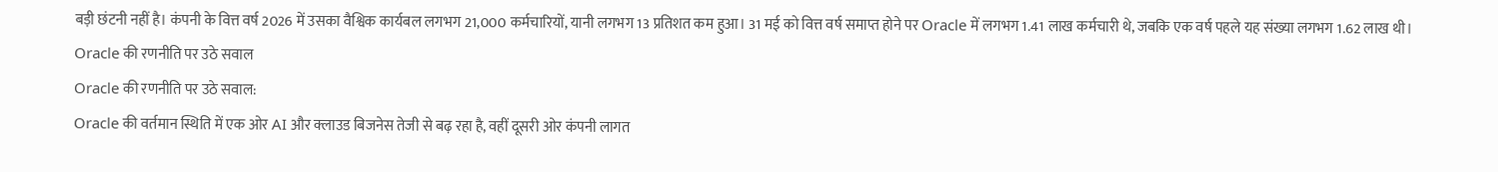बड़ी छंटनी नहीं है। कंपनी के वित्त वर्ष 2026 में उसका वैश्विक कार्यबल लगभग 21,000 कर्मचारियों, यानी लगभग 13 प्रतिशत कम हुआ। 31 मई को वित्त वर्ष समाप्त होने पर Oracle में लगभग 1.41 लाख कर्मचारी थे, जबकि एक वर्ष पहले यह संख्या लगभग 1.62 लाख थी।
Oracle की रणनीति पर उठे सवाल
Oracle की रणनीति पर उठे सवाल:
Oracle की वर्तमान स्थिति में एक ओर AI और क्लाउड बिजनेस तेजी से बढ़ रहा है, वहीं दूसरी ओर कंपनी लागत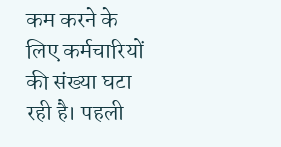कम करने के लिए कर्मचारियों की संख्या घटा रही है। पहली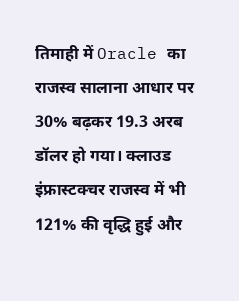तिमाही में Oracle का राजस्व सालाना आधार पर 30% बढ़कर 19.3 अरब डॉलर हो गया। क्लाउड इंफ्रास्टक्चर राजस्व में भी 121% की वृद्धि हुई और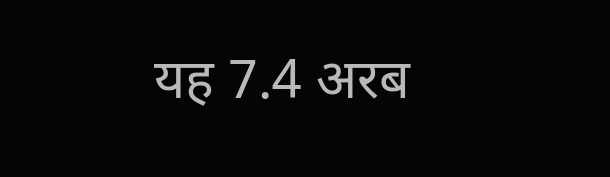यह 7.4 अरब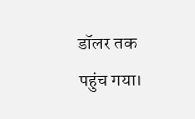डॉलर तक पहुंच गया।